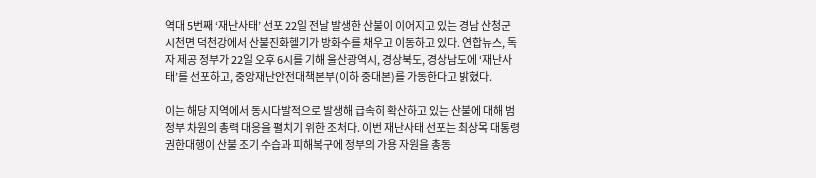역대 5번째 ‘재난사태’ 선포 22일 전날 발생한 산불이 이어지고 있는 경남 산청군 시천면 덕천강에서 산불진화헬기가 방화수를 채우고 이동하고 있다. 연합뉴스, 독자 제공 정부가 22일 오후 6시를 기해 울산광역시, 경상북도, 경상남도에 ‘재난사태’를 선포하고, 중앙재난안전대책본부(이하 중대본)를 가동한다고 밝혔다.

이는 해당 지역에서 동시다발적으로 발생해 급속히 확산하고 있는 산불에 대해 범정부 차원의 총력 대응을 펼치기 위한 조처다. 이번 재난사태 선포는 최상목 대통령 권한대행이 산불 조기 수습과 피해복구에 정부의 가용 자원을 총동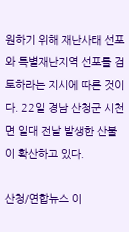원하기 위해 재난사태 선포와 특별재난지역 선포를 검토하라는 지시에 따른 것이다. 22일 경남 산청군 시천면 일대 전날 발생한 산불이 확산하고 있다.

산청/연합뉴스 이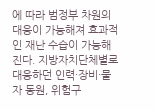에 따라 범정부 차원의 대응이 가능해져 효과적인 재난 수습이 가능해진다. 지방자치단체별로 대응하던 인력·장비·물자 동원, 위험구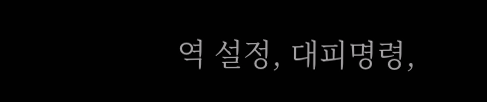역 설정, 대피명령,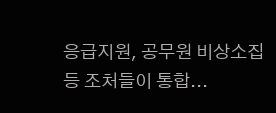응급지원, 공무원 비상소집 등 조처들이 통합...